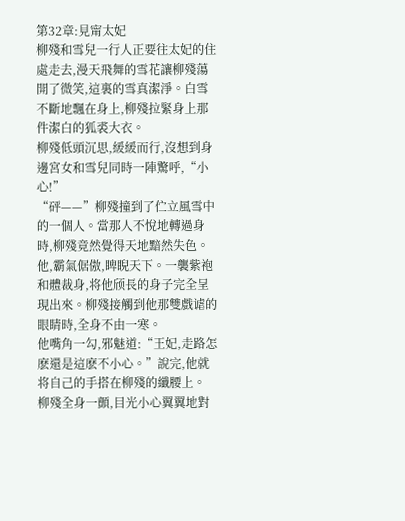第32章:見甯太妃
柳殘和雪兒一行人正要往太妃的住處走去,漫天飛舞的雪花讓柳殘蕩開了微笑,這裏的雪真潔淨。白雪不斷地飄在身上,柳殘拉緊身上那件潔白的狐裘大衣。
柳殘低頭沉思,緩緩而行,沒想到身邊宮女和雪兒同時一陣驚呼,“小心!”
“砰——”柳殘撞到了伫立風雪中的一個人。當那人不悅地轉過身時,柳殘竟然覺得天地黯然失色。
他,霸氣倨傲,睥睨天下。一襲紫袍和體裁身,将他颀長的身子完全呈現出來。柳殘接觸到他那雙戲谑的眼睛時,全身不由一寒。
他嘴角一勾,邪魅道:“王妃,走路怎麽還是這麽不小心。”說完,他就将自己的手搭在柳殘的纖腰上。
柳殘全身一顫,目光小心翼翼地對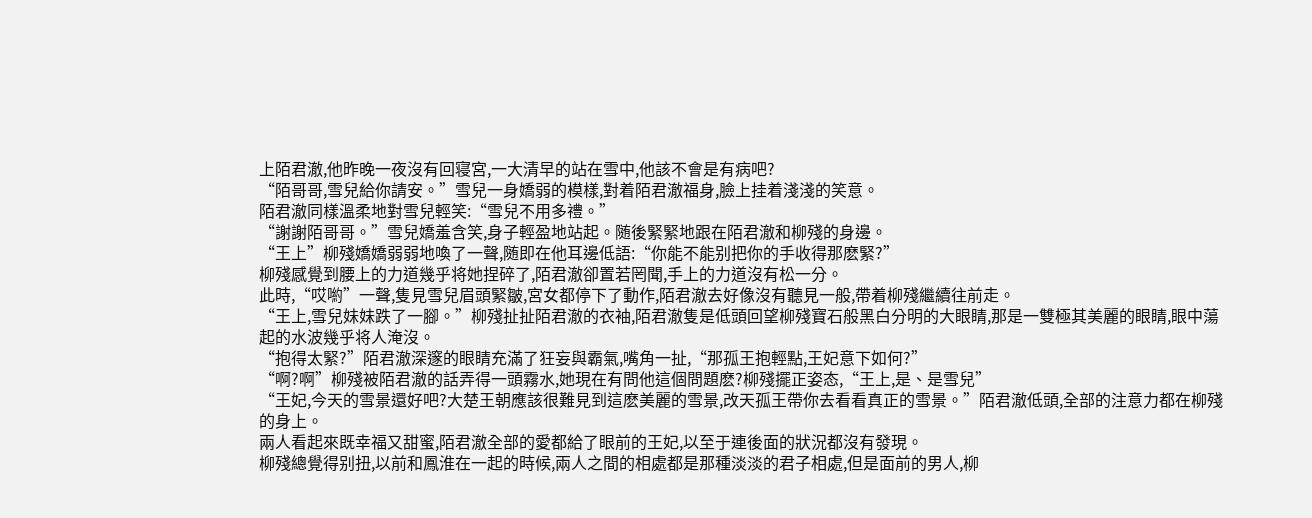上陌君澈,他昨晚一夜沒有回寝宮,一大清早的站在雪中,他該不會是有病吧?
“陌哥哥,雪兒給你請安。”雪兒一身嬌弱的模樣,對着陌君澈福身,臉上挂着淺淺的笑意。
陌君澈同樣溫柔地對雪兒輕笑:“雪兒不用多禮。”
“謝謝陌哥哥。”雪兒嬌羞含笑,身子輕盈地站起。随後緊緊地跟在陌君澈和柳殘的身邊。
“王上”柳殘嬌嬌弱弱地喚了一聲,随即在他耳邊低語:“你能不能别把你的手收得那麽緊?”
柳殘感覺到腰上的力道幾乎将她捏碎了,陌君澈卻置若罔聞,手上的力道沒有松一分。
此時,“哎喲”一聲,隻見雪兒眉頭緊皺,宮女都停下了動作,陌君澈去好像沒有聽見一般,帶着柳殘繼續往前走。
“王上,雪兒妹妹跌了一腳。”柳殘扯扯陌君澈的衣袖,陌君澈隻是低頭回望柳殘寶石般黑白分明的大眼睛,那是一雙極其美麗的眼睛,眼中蕩起的水波幾乎将人淹沒。
“抱得太緊?”陌君澈深邃的眼睛充滿了狂妄與霸氣,嘴角一扯,“那孤王抱輕點,王妃意下如何?”
“啊?啊”柳殘被陌君澈的話弄得一頭霧水,她現在有問他這個問題麽?柳殘擺正姿态,“王上,是、是雪兒”
“王妃,今天的雪景還好吧?大楚王朝應該很難見到這麽美麗的雪景,改天孤王帶你去看看真正的雪景。”陌君澈低頭,全部的注意力都在柳殘的身上。
兩人看起來既幸福又甜蜜,陌君澈全部的愛都給了眼前的王妃,以至于連後面的狀況都沒有發現。
柳殘總覺得别扭,以前和鳳淮在一起的時候,兩人之間的相處都是那種淡淡的君子相處,但是面前的男人,柳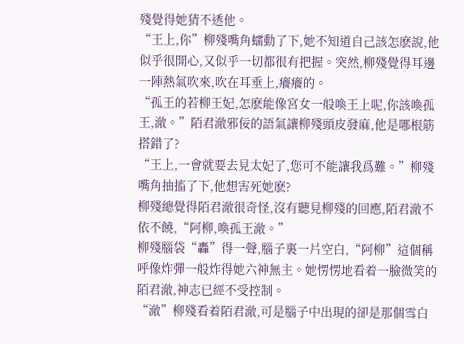殘覺得她猜不透他。
“王上,你”柳殘嘴角蠕動了下,她不知道自己該怎麽說,他似乎很開心,又似乎一切都很有把握。突然,柳殘覺得耳邊一陣熱氣吹來,吹在耳垂上,癢癢的。
“孤王的若柳王妃,怎麽能像宮女一般喚王上呢,你該喚孤王,澈。”陌君澈邪佞的語氣讓柳殘頭皮發麻,他是哪根筋搭錯了?
“王上,一會就要去見太妃了,您可不能讓我爲難。”柳殘嘴角抽搐了下,他想害死她麽?
柳殘總覺得陌君澈很奇怪,沒有聽見柳殘的回應,陌君澈不依不饒,“阿柳,喚孤王澈。”
柳殘腦袋“轟”得一聲,腦子裏一片空白,“阿柳”這個稱呼像炸彈一般炸得她六神無主。她愣愣地看着一臉微笑的陌君澈,神志已經不受控制。
“澈”柳殘看着陌君澈,可是腦子中出現的卻是那個雪白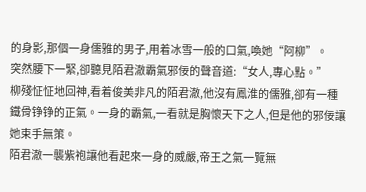的身影,那個一身儒雅的男子,用着冰雪一般的口氣,喚她“阿柳”。
突然腰下一緊,卻聽見陌君澈霸氣邪佞的聲音道:“女人,專心點。”
柳殘怔怔地回神,看着俊美非凡的陌君澈,他沒有鳳淮的儒雅,卻有一種鐵骨铮铮的正氣。一身的霸氣,一看就是胸懷天下之人,但是他的邪佞讓她束手無策。
陌君澈一襲紫袍讓他看起來一身的威嚴,帝王之氣一覽無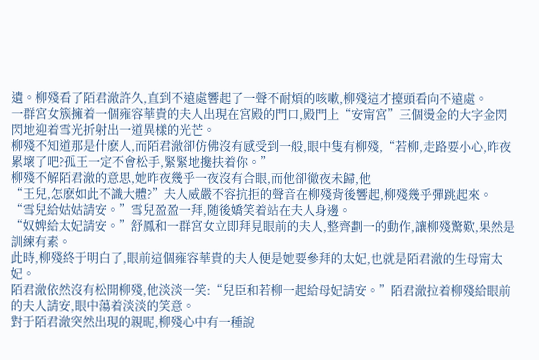遺。柳殘看了陌君澈許久,直到不遠處響起了一聲不耐煩的咳嗽,柳殘這才擡頭看向不遠處。
一群宮女簇擁着一個雍容華貴的夫人出現在宮殿的門口,殿門上“安甯宮”三個燙金的大字金閃閃地迎着雪光折射出一道異樣的光芒。
柳殘不知道那是什麽人,而陌君澈卻仿佛沒有感受到一般,眼中隻有柳殘,“若柳,走路要小心,昨夜累壞了吧?孤王一定不會松手,緊緊地攙扶着你。”
柳殘不解陌君澈的意思,她昨夜幾乎一夜沒有合眼,而他卻徹夜未歸,他
“王兒,怎麽如此不識大體?”夫人威嚴不容抗拒的聲音在柳殘背後響起,柳殘幾乎彈跳起來。
“雪兒給姑姑請安。”雪兒盈盈一拜,随後嬌笑着站在夫人身邊。
“奴婢給太妃請安。”舒鳳和一群宮女立即拜見眼前的夫人,整齊劃一的動作,讓柳殘驚歎,果然是訓練有素。
此時,柳殘終于明白了,眼前這個雍容華貴的夫人便是她要參拜的太妃,也就是陌君澈的生母甯太妃。
陌君澈依然沒有松開柳殘,他淡淡一笑:“兒臣和若柳一起給母妃請安。”陌君澈拉着柳殘給眼前的夫人請安,眼中蕩着淡淡的笑意。
對于陌君澈突然出現的親昵,柳殘心中有一種說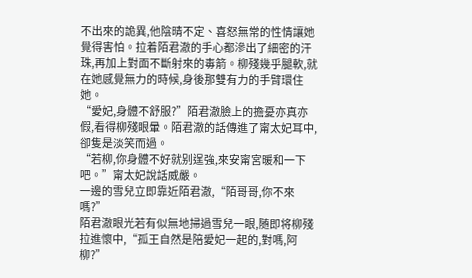不出來的詭異,他陰晴不定、喜怒無常的性情讓她覺得害怕。拉着陌君澈的手心都滲出了細密的汗珠,再加上對面不斷射來的毒箭。柳殘幾乎腿軟,就在她感覺無力的時候,身後那雙有力的手臂環住她。
“愛妃,身體不舒服?”陌君澈臉上的擔憂亦真亦假,看得柳殘眼暈。陌君澈的話傳進了甯太妃耳中,卻隻是淡笑而過。
“若柳,你身體不好就别逞強,來安甯宮暖和一下吧。”甯太妃說話威嚴。
一邊的雪兒立即靠近陌君澈,“陌哥哥,你不來嗎?”
陌君澈眼光若有似無地掃過雪兒一眼,随即将柳殘拉進懷中,“孤王自然是陪愛妃一起的,對嗎,阿柳?”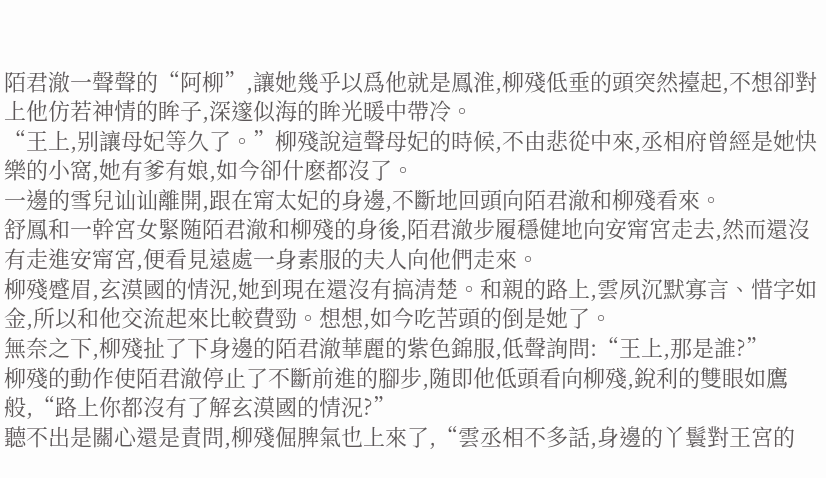陌君澈一聲聲的“阿柳”,讓她幾乎以爲他就是鳳淮,柳殘低垂的頭突然擡起,不想卻對上他仿若神情的眸子,深邃似海的眸光暖中帶冷。
“王上,别讓母妃等久了。”柳殘說這聲母妃的時候,不由悲從中來,丞相府曾經是她快樂的小窩,她有爹有娘,如今卻什麽都沒了。
一邊的雪兒讪讪離開,跟在甯太妃的身邊,不斷地回頭向陌君澈和柳殘看來。
舒鳳和一幹宮女緊随陌君澈和柳殘的身後,陌君澈步履穩健地向安甯宮走去,然而還沒有走進安甯宮,便看見遠處一身素服的夫人向他們走來。
柳殘蹙眉,玄漠國的情況,她到現在還沒有搞清楚。和親的路上,雲夙沉默寡言、惜字如金,所以和他交流起來比較費勁。想想,如今吃苦頭的倒是她了。
無奈之下,柳殘扯了下身邊的陌君澈華麗的紫色錦服,低聲詢問:“王上,那是誰?”
柳殘的動作使陌君澈停止了不斷前進的腳步,随即他低頭看向柳殘,銳利的雙眼如鷹般,“路上你都沒有了解玄漠國的情況?”
聽不出是關心還是責問,柳殘倔脾氣也上來了,“雲丞相不多話,身邊的丫鬟對王宮的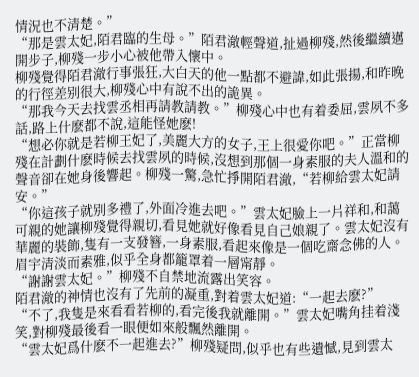情況也不清楚。”
“那是雲太妃,陌君臨的生母。”陌君澈輕聲道,扯過柳殘,然後繼續邁開步子,柳殘一步小心被他帶入懷中。
柳殘覺得陌君澈行事張狂,大白天的他一點都不避諱,如此張揚,和昨晚的行徑差别很大,柳殘心中有說不出的詭異。
“那我今天去找雲丞相再請教請教。”柳殘心中也有着委屈,雲夙不多話,路上什麽都不說,這能怪她麽!
“想必你就是若柳王妃了,美麗大方的女子,王上很愛你吧。”正當柳殘在計劃什麽時候去找雲夙的時候,沒想到那個一身素服的夫人溫和的聲音卻在她身後響起。柳殘一驚,急忙掙開陌君澈,“若柳給雲太妃請安。”
“你這孩子就别多禮了,外面冷進去吧。”雲太妃臉上一片祥和,和藹可親的她讓柳殘覺得親切,看見她就好像看見自己娘親了。雲太妃沒有華麗的裝飾,隻有一支發簪,一身素服,看起來像是一個吃齋念佛的人。眉宇清淡而素雅,似乎全身都籠罩着一層甯靜。
“謝謝雲太妃。”柳殘不自禁地流露出笑容。
陌君澈的神情也沒有了先前的凝重,對着雲太妃道:“一起去麽?”
“不了,我隻是來看看若柳的,看完後我就離開。”雲太妃嘴角挂着淺笑,對柳殘最後看一眼便如來般飄然離開。
“雲太妃爲什麽不一起進去?”柳殘疑問,似乎也有些遺憾,見到雲太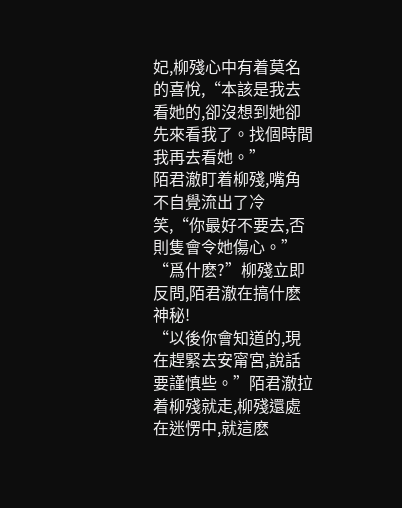妃,柳殘心中有着莫名的喜悅,“本該是我去看她的,卻沒想到她卻先來看我了。找個時間我再去看她。”
陌君澈盯着柳殘,嘴角不自覺流出了冷笑,“你最好不要去,否則隻會令她傷心。”
“爲什麽?”柳殘立即反問,陌君澈在搞什麽神秘!
“以後你會知道的,現在趕緊去安甯宮,說話要謹慎些。”陌君澈拉着柳殘就走,柳殘還處在迷愣中,就這麽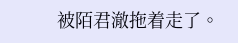被陌君澈拖着走了。